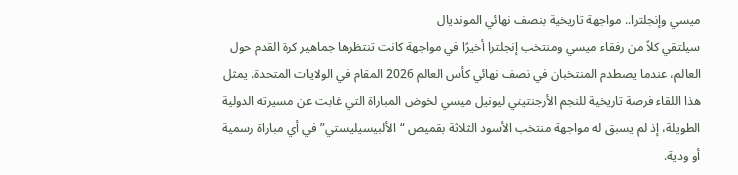ميسي وإنجلترا.. مواجهة تاريخية بنصف نهائي المونديال
سيلتقي كلاً من رفقاء ميسي ومنتخب إنجلترا أخيرًا في مواجهة كانت تنتظرها جماهير كرة القدم حول العالم، عندما يصطدم المنتخبان في نصف نهائي كأس العالم 2026 المقام في الولايات المتحدة. يمثل هذا اللقاء فرصة تاريخية للنجم الأرجنتيني ليونيل ميسي لخوض المباراة التي غابت عن مسيرته الدولية الطويلة، إذ لم يسبق له مواجهة منتخب الأسود الثلاثة بقميص “الألبيسيليستي” في أي مباراة رسمية أو ودية.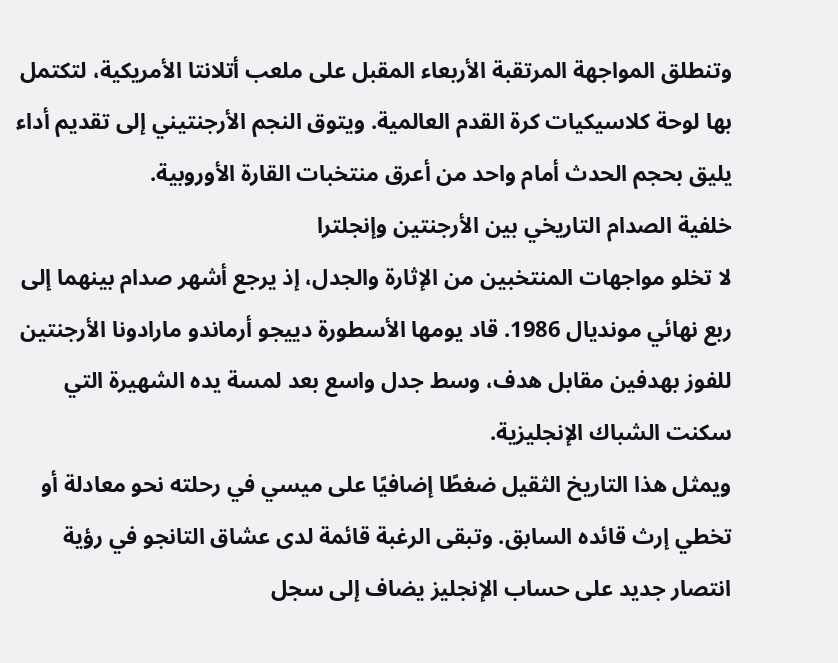وتنطلق المواجهة المرتقبة الأربعاء المقبل على ملعب أتلانتا الأمريكية، لتكتمل بها لوحة كلاسيكيات كرة القدم العالمية. ويتوق النجم الأرجنتيني إلى تقديم أداء يليق بحجم الحدث أمام واحد من أعرق منتخبات القارة الأوروبية.
خلفية الصدام التاريخي بين الأرجنتين وإنجلترا
لا تخلو مواجهات المنتخبين من الإثارة والجدل، إذ يرجع أشهر صدام بينهما إلى ربع نهائي مونديال 1986. قاد يومها الأسطورة دييجو أرماندو مارادونا الأرجنتين للفوز بهدفين مقابل هدف، وسط جدل واسع بعد لمسة يده الشهيرة التي سكنت الشباك الإنجليزية.
ويمثل هذا التاريخ الثقيل ضغطًا إضافيًا على ميسي في رحلته نحو معادلة أو تخطي إرث قائده السابق. وتبقى الرغبة قائمة لدى عشاق التانجو في رؤية انتصار جديد على حساب الإنجليز يضاف إلى سجل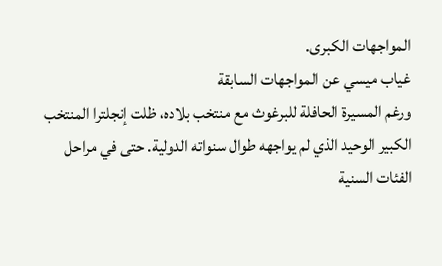المواجهات الكبرى.
غياب ميسي عن المواجهات السابقة
ورغم المسيرة الحافلة للبرغوث مع منتخب بلاده، ظلت إنجلترا المنتخب الكبير الوحيد الذي لم يواجهه طوال سنواته الدولية. حتى في مراحل الفئات السنية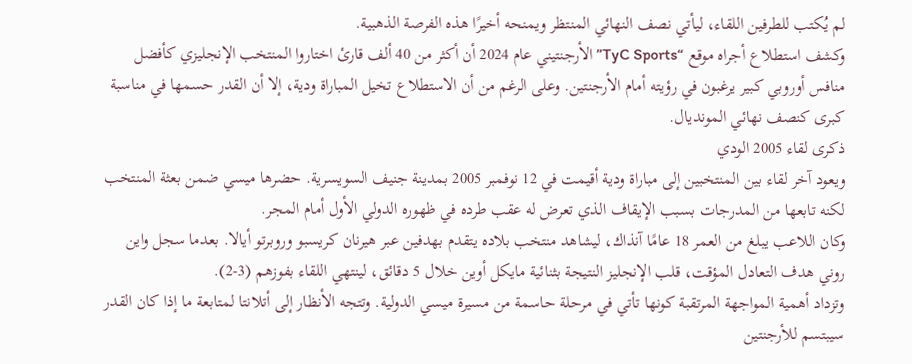لم يُكتب للطرفين اللقاء، ليأتي نصف النهائي المنتظر ويمنحه أخيرًا هذه الفرصة الذهبية.
وكشف استطلاع أجراه موقع “TyC Sports” الأرجنتيني عام 2024 أن أكثر من 40 ألف قارئ اختاروا المنتخب الإنجليزي كأفضل منافس أوروبي كبير يرغبون في رؤيته أمام الأرجنتين. وعلى الرغم من أن الاستطلاع تخيل المباراة ودية، إلا أن القدر حسمها في مناسبة كبرى كنصف نهائي المونديال.
ذكرى لقاء 2005 الودي
ويعود آخر لقاء بين المنتخبين إلى مباراة ودية أقيمت في 12 نوفمبر 2005 بمدينة جنيف السويسرية. حضرها ميسي ضمن بعثة المنتخب لكنه تابعها من المدرجات بسبب الإيقاف الذي تعرض له عقب طرده في ظهوره الدولي الأول أمام المجر.
وكان اللاعب يبلغ من العمر 18 عامًا آنذاك، ليشاهد منتخب بلاده يتقدم بهدفين عبر هيرنان كريسبو وروبرتو أيالا. بعدما سجل واين روني هدف التعادل المؤقت، قلب الإنجليز النتيجة بثنائية مايكل أوين خلال 5 دقائق، لينتهي اللقاء بفوزهم (3-2).
وتزداد أهمية المواجهة المرتقبة كونها تأتي في مرحلة حاسمة من مسيرة ميسي الدولية. وتتجه الأنظار إلى أتلانتا لمتابعة ما إذا كان القدر سيبتسم للأرجنتين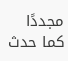مجددًا كما حدث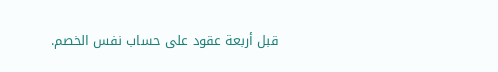قبل أربعة عقود على حساب نفس الخصم.